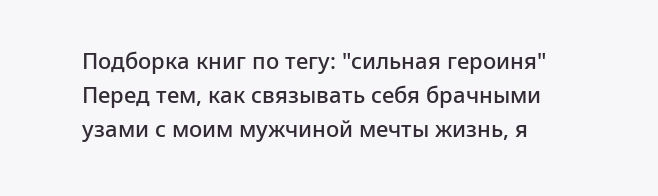Подборка книг по тегу: "сильная героиня"
Перед тем, как связывать себя брачными узами с моим мужчиной мечты жизнь, я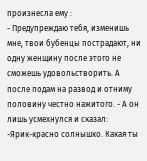произнесла ему :
- Предупреждаю тебя, изменишь мне, твои бубенцы пострадают, ни одну женщину после этого не сможешь удовольстворить. А после подам на развод и отниму половину честно нажитого. - А он лишь усмехнулся и сказал:
-Ярик-красно солнышко. Какая ты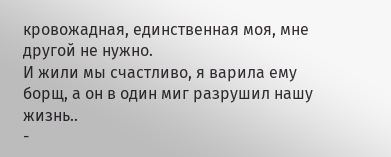кровожадная, единственная моя, мне другой не нужно.
И жили мы счастливо, я варила ему борщ, а он в один миг разрушил нашу жизнь..
-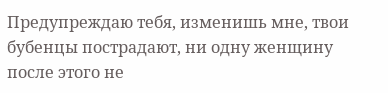Предупреждаю тебя, изменишь мне, твои бубенцы пострадают, ни одну женщину после этого не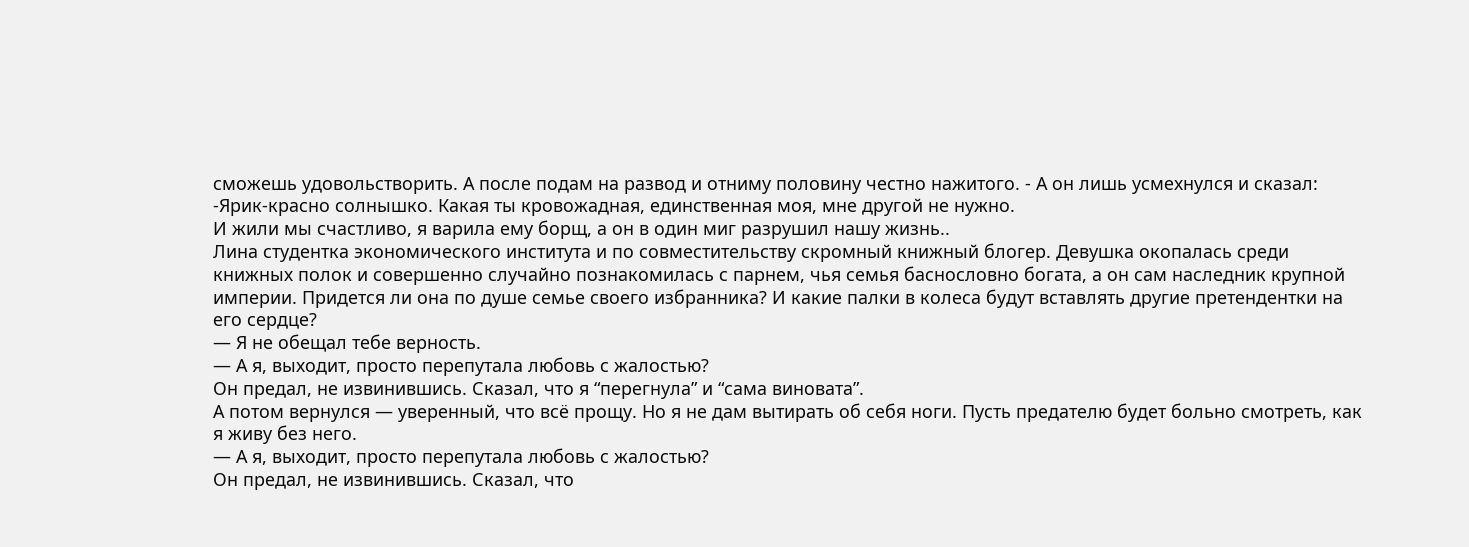сможешь удовольстворить. А после подам на развод и отниму половину честно нажитого. - А он лишь усмехнулся и сказал:
-Ярик-красно солнышко. Какая ты кровожадная, единственная моя, мне другой не нужно.
И жили мы счастливо, я варила ему борщ, а он в один миг разрушил нашу жизнь..
Лина студентка экономического института и по совместительству скромный книжный блогер. Девушка окопалась среди книжных полок и совершенно случайно познакомилась с парнем, чья семья баснословно богата, а он сам наследник крупной империи. Придется ли она по душе семье своего избранника? И какие палки в колеса будут вставлять другие претендентки на его сердце?
— Я не обещал тебе верность.
— А я, выходит, просто перепутала любовь с жалостью?
Он предал, не извинившись. Сказал, что я “перегнула” и “сама виновата”.
А потом вернулся — уверенный, что всё прощу. Но я не дам вытирать об себя ноги. Пусть предателю будет больно смотреть, как я живу без него.
— А я, выходит, просто перепутала любовь с жалостью?
Он предал, не извинившись. Сказал, что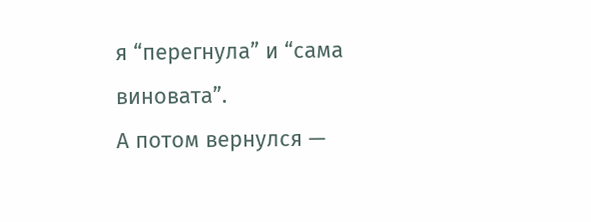я “перегнула” и “сама виновата”.
А потом вернулся —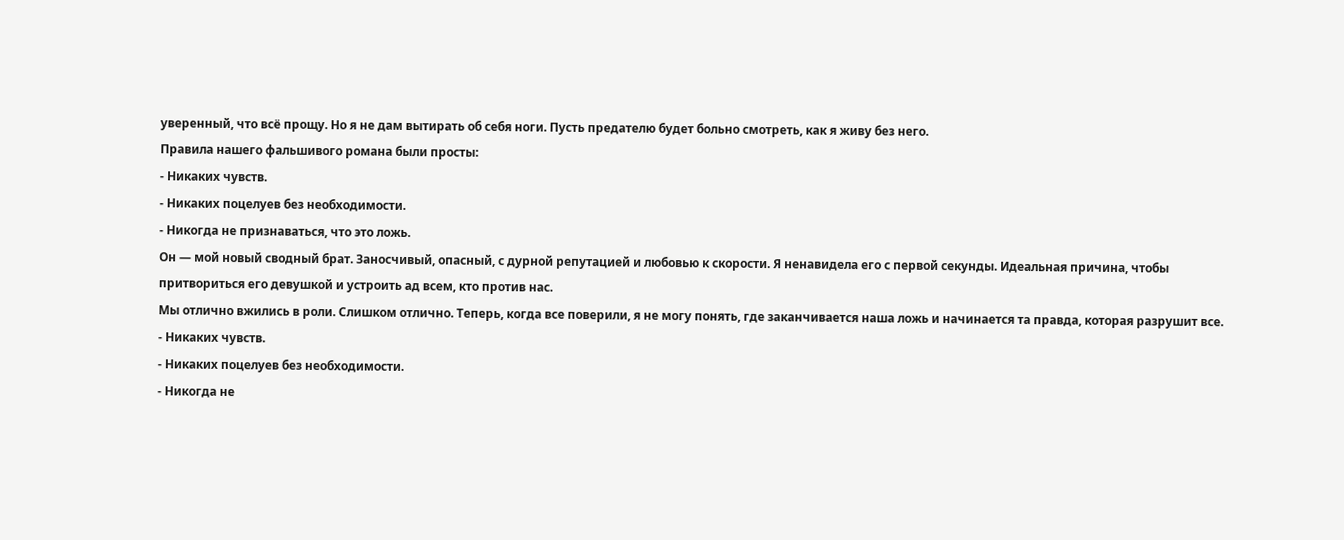уверенный, что всё прощу. Но я не дам вытирать об себя ноги. Пусть предателю будет больно смотреть, как я живу без него.
Правила нашего фальшивого романа были просты:
- Никаких чувств.
- Никаких поцелуев без необходимости.
- Никогда не признаваться, что это ложь.
Он — мой новый сводный брат. Заносчивый, опасный, с дурной репутацией и любовью к скорости. Я ненавидела его с первой секунды. Идеальная причина, чтобы притвориться его девушкой и устроить ад всем, кто против нас.
Мы отлично вжились в роли. Слишком отлично. Теперь, когда все поверили, я не могу понять, где заканчивается наша ложь и начинается та правда, которая разрушит все.
- Никаких чувств.
- Никаких поцелуев без необходимости.
- Никогда не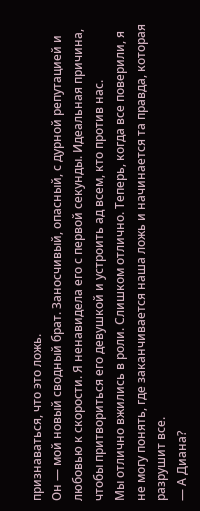признаваться, что это ложь.
Он — мой новый сводный брат. Заносчивый, опасный, с дурной репутацией и любовью к скорости. Я ненавидела его с первой секунды. Идеальная причина, чтобы притвориться его девушкой и устроить ад всем, кто против нас.
Мы отлично вжились в роли. Слишком отлично. Теперь, когда все поверили, я не могу понять, где заканчивается наша ложь и начинается та правда, которая разрушит все.
— А Диана?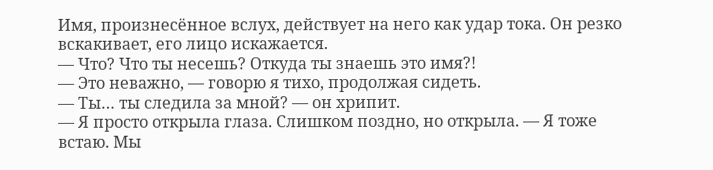Имя, произнесённое вслух, действует на него как удар тока. Он резко вскакивает, его лицо искажается.
— Что? Что ты несешь? Откуда ты знаешь это имя?!
— Это неважно, — говорю я тихо, продолжая сидеть.
— Ты… ты следила за мной? — он хрипит.
— Я просто открыла глаза. Слишком поздно, но открыла. — Я тоже встаю. Мы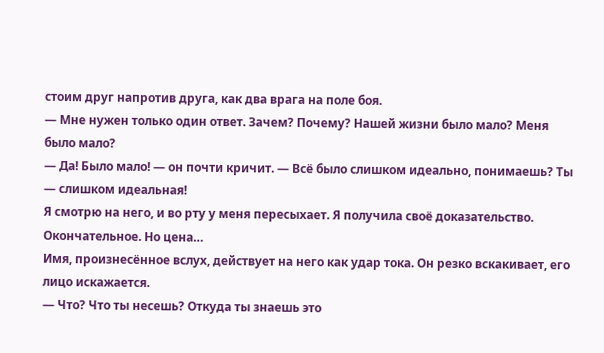стоим друг напротив друга, как два врага на поле боя.
— Мне нужен только один ответ. Зачем? Почему? Нашей жизни было мало? Меня было мало?
— Да! Было мало! — он почти кричит. — Всё было слишком идеально, понимаешь? Ты — слишком идеальная!
Я смотрю на него, и во рту у меня пересыхает. Я получила своё доказательство. Окончательное. Но цена…
Имя, произнесённое вслух, действует на него как удар тока. Он резко вскакивает, его лицо искажается.
— Что? Что ты несешь? Откуда ты знаешь это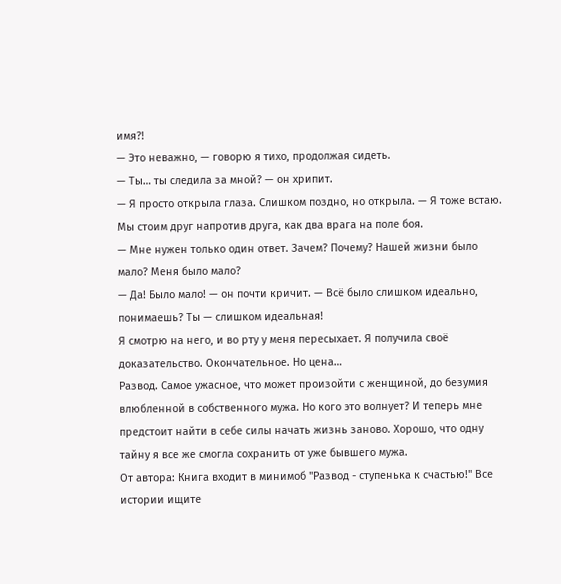имя?!
— Это неважно, — говорю я тихо, продолжая сидеть.
— Ты… ты следила за мной? — он хрипит.
— Я просто открыла глаза. Слишком поздно, но открыла. — Я тоже встаю. Мы стоим друг напротив друга, как два врага на поле боя.
— Мне нужен только один ответ. Зачем? Почему? Нашей жизни было мало? Меня было мало?
— Да! Было мало! — он почти кричит. — Всё было слишком идеально, понимаешь? Ты — слишком идеальная!
Я смотрю на него, и во рту у меня пересыхает. Я получила своё доказательство. Окончательное. Но цена…
Развод. Самое ужасное, что может произойти с женщиной, до безумия влюбленной в собственного мужа. Но кого это волнует? И теперь мне предстоит найти в себе силы начать жизнь заново. Хорошо, что одну тайну я все же смогла сохранить от уже бывшего мужа.
От автора: Книга входит в минимоб "Развод - ступенька к счастью!" Все истории ищите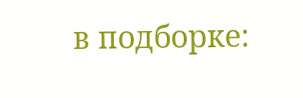в подборке: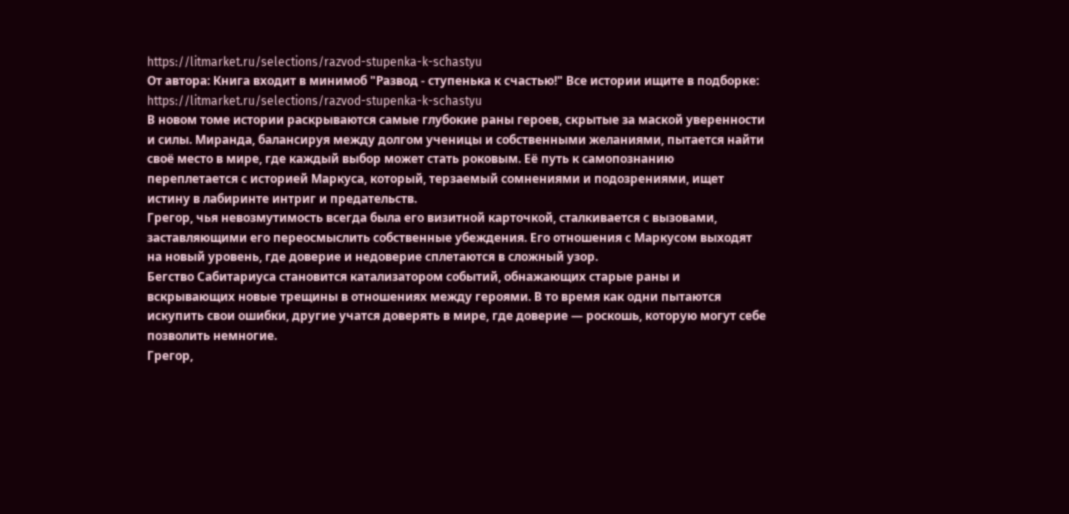https://litmarket.ru/selections/razvod-stupenka-k-schastyu
От автора: Книга входит в минимоб "Развод - ступенька к счастью!" Все истории ищите в подборке: https://litmarket.ru/selections/razvod-stupenka-k-schastyu
В новом томе истории раскрываются самые глубокие раны героев, скрытые за маской уверенности и силы. Миранда, балансируя между долгом ученицы и собственными желаниями, пытается найти своё место в мире, где каждый выбор может стать роковым. Её путь к самопознанию переплетается с историей Маркуса, который, терзаемый сомнениями и подозрениями, ищет истину в лабиринте интриг и предательств.
Грегор, чья невозмутимость всегда была его визитной карточкой, сталкивается с вызовами, заставляющими его переосмыслить собственные убеждения. Его отношения с Маркусом выходят на новый уровень, где доверие и недоверие сплетаются в сложный узор.
Бегство Сабитариуса становится катализатором событий, обнажающих старые раны и вскрывающих новые трещины в отношениях между героями. В то время как одни пытаются искупить свои ошибки, другие учатся доверять в мире, где доверие — роскошь, которую могут себе позволить немногие.
Грегор,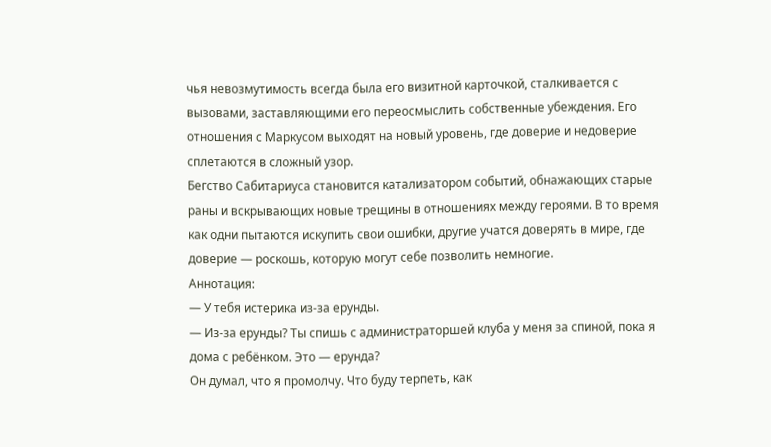чья невозмутимость всегда была его визитной карточкой, сталкивается с вызовами, заставляющими его переосмыслить собственные убеждения. Его отношения с Маркусом выходят на новый уровень, где доверие и недоверие сплетаются в сложный узор.
Бегство Сабитариуса становится катализатором событий, обнажающих старые раны и вскрывающих новые трещины в отношениях между героями. В то время как одни пытаются искупить свои ошибки, другие учатся доверять в мире, где доверие — роскошь, которую могут себе позволить немногие.
Аннотация:
— У тебя истерика из-за ерунды.
— Из-за ерунды? Ты спишь с администраторшей клуба у меня за спиной, пока я дома с ребёнком. Это — ерунда?
Он думал, что я промолчу. Что буду терпеть, как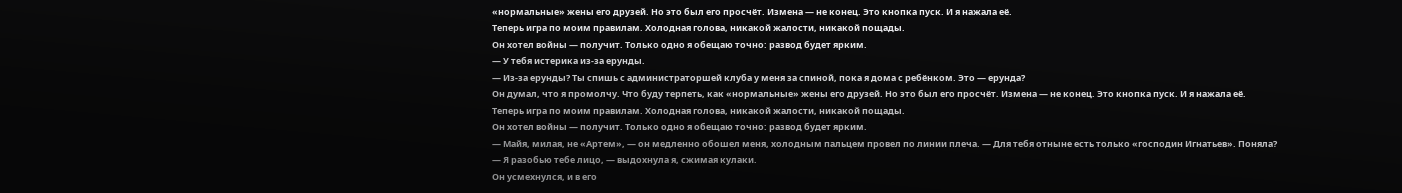«нормальные» жены его друзей. Но это был его просчёт. Измена — не конец. Это кнопка пуск. И я нажала её.
Теперь игра по моим правилам. Холодная голова, никакой жалости, никакой пощады.
Он хотел войны — получит. Только одно я обещаю точно: развод будет ярким.
— У тебя истерика из-за ерунды.
— Из-за ерунды? Ты спишь с администраторшей клуба у меня за спиной, пока я дома с ребёнком. Это — ерунда?
Он думал, что я промолчу. Что буду терпеть, как «нормальные» жены его друзей. Но это был его просчёт. Измена — не конец. Это кнопка пуск. И я нажала её.
Теперь игра по моим правилам. Холодная голова, никакой жалости, никакой пощады.
Он хотел войны — получит. Только одно я обещаю точно: развод будет ярким.
— Майя, милая, не «Артем», — он медленно обошел меня, холодным пальцем провел по линии плеча. — Для тебя отныне есть только «господин Игнатьев». Поняла?
— Я разобью тебе лицо, — выдохнула я, сжимая кулаки.
Он усмехнулся, и в его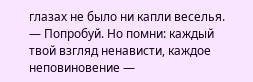глазах не было ни капли веселья.
— Попробуй. Но помни: каждый твой взгляд ненависти, каждое неповиновение —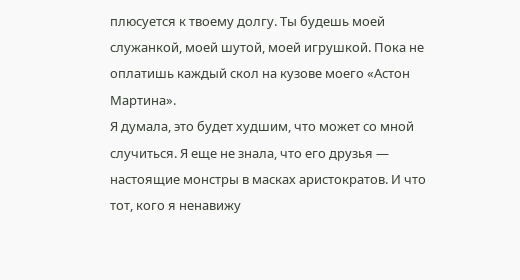плюсуется к твоему долгу. Ты будешь моей служанкой, моей шутой, моей игрушкой. Пока не оплатишь каждый скол на кузове моего «Астон Мартина».
Я думала, это будет худшим, что может со мной случиться. Я еще не знала, что его друзья — настоящие монстры в масках аристократов. И что тот, кого я ненавижу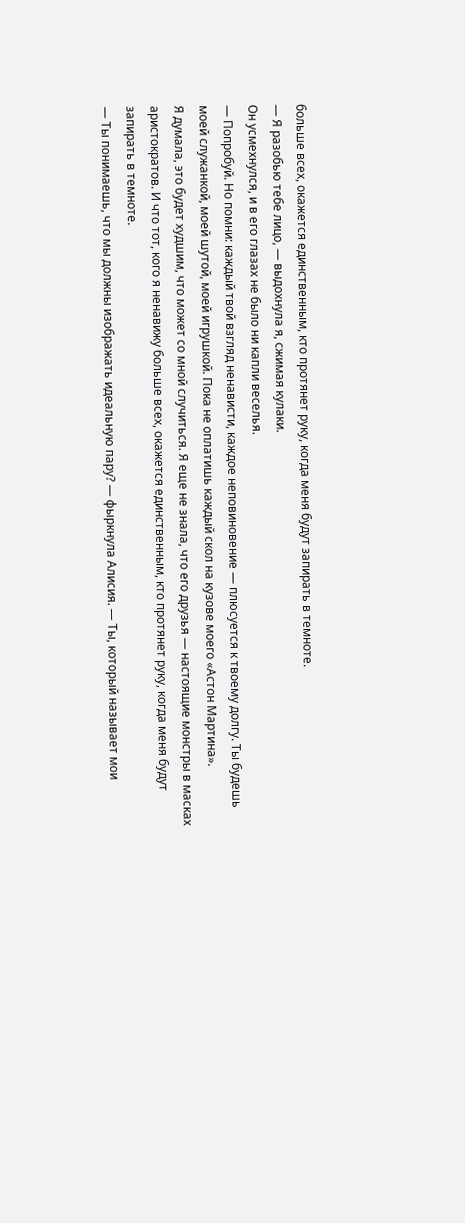больше всех, окажется единственным, кто протянет руку, когда меня будут запирать в темноте.
— Я разобью тебе лицо, — выдохнула я, сжимая кулаки.
Он усмехнулся, и в его глазах не было ни капли веселья.
— Попробуй. Но помни: каждый твой взгляд ненависти, каждое неповиновение — плюсуется к твоему долгу. Ты будешь моей служанкой, моей шутой, моей игрушкой. Пока не оплатишь каждый скол на кузове моего «Астон Мартина».
Я думала, это будет худшим, что может со мной случиться. Я еще не знала, что его друзья — настоящие монстры в масках аристократов. И что тот, кого я ненавижу больше всех, окажется единственным, кто протянет руку, когда меня будут запирать в темноте.
— Ты понимаешь, что мы должны изображать идеальную пару? — фыркнула Алисия. — Ты, который называет мои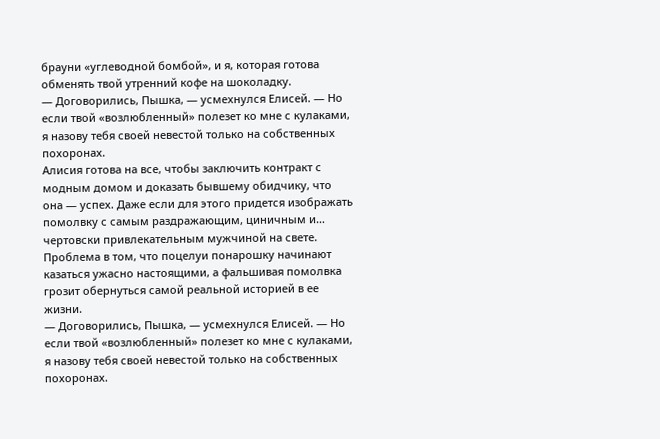брауни «углеводной бомбой», и я, которая готова обменять твой утренний кофе на шоколадку.
— Договорились, Пышка, — усмехнулся Елисей. — Но если твой «возлюбленный» полезет ко мне с кулаками, я назову тебя своей невестой только на собственных похоронах.
Алисия готова на все, чтобы заключить контракт с модным домом и доказать бывшему обидчику, что она — успех. Даже если для этого придется изображать помолвку с самым раздражающим, циничным и… чертовски привлекательным мужчиной на свете. Проблема в том, что поцелуи понарошку начинают казаться ужасно настоящими, а фальшивая помолвка грозит обернуться самой реальной историей в ее жизни.
— Договорились, Пышка, — усмехнулся Елисей. — Но если твой «возлюбленный» полезет ко мне с кулаками, я назову тебя своей невестой только на собственных похоронах.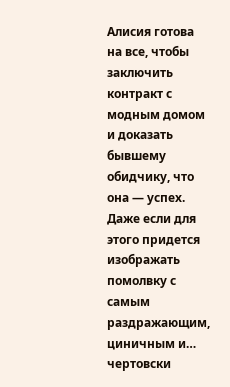Алисия готова на все, чтобы заключить контракт с модным домом и доказать бывшему обидчику, что она — успех. Даже если для этого придется изображать помолвку с самым раздражающим, циничным и… чертовски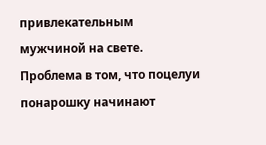привлекательным мужчиной на свете. Проблема в том, что поцелуи понарошку начинают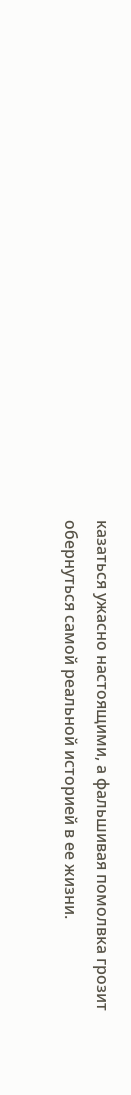казаться ужасно настоящими, а фальшивая помолвка грозит обернуться самой реальной историей в ее жизни.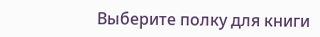Выберите полку для книги